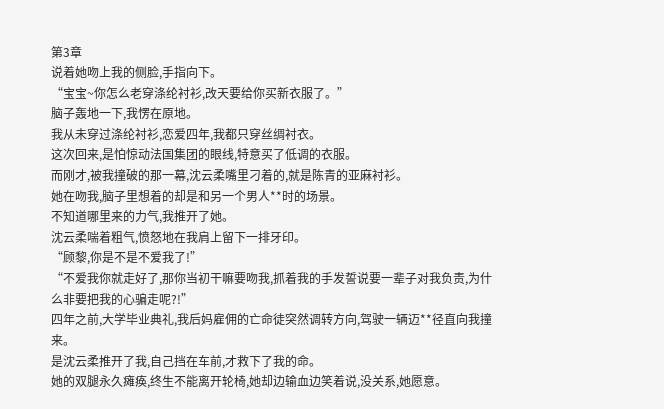第3章
说着她吻上我的侧脸,手指向下。
“宝宝~你怎么老穿涤纶衬衫,改天要给你买新衣服了。”
脑子轰地一下,我愣在原地。
我从未穿过涤纶衬衫,恋爱四年,我都只穿丝绸衬衣。
这次回来,是怕惊动法国集团的眼线,特意买了低调的衣服。
而刚才,被我撞破的那一幕,沈云柔嘴里刁着的,就是陈青的亚麻衬衫。
她在吻我,脑子里想着的却是和另一个男人**时的场景。
不知道哪里来的力气,我推开了她。
沈云柔喘着粗气,愤怒地在我肩上留下一排牙印。
“顾黎,你是不是不爱我了!”
“不爱我你就走好了,那你当初干嘛要吻我,抓着我的手发誓说要一辈子对我负责,为什么非要把我的心骗走呢?!”
四年之前,大学毕业典礼,我后妈雇佣的亡命徒突然调转方向,驾驶一辆迈**径直向我撞来。
是沈云柔推开了我,自己挡在车前,才救下了我的命。
她的双腿永久瘫痪,终生不能离开轮椅,她却边输血边笑着说,没关系,她愿意。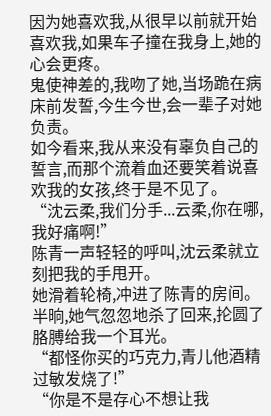因为她喜欢我,从很早以前就开始喜欢我,如果车子撞在我身上,她的心会更疼。
鬼使神差的,我吻了她,当场跪在病床前发誓,今生今世,会一辈子对她负责。
如今看来,我从来没有辜负自己的誓言,而那个流着血还要笑着说喜欢我的女孩,终于是不见了。
“沈云柔,我们分手...云柔,你在哪,我好痛啊!”
陈青一声轻轻的呼叫,沈云柔就立刻把我的手甩开。
她滑着轮椅,冲进了陈青的房间。
半晌,她气忽忽地杀了回来,抡圆了胳膊给我一个耳光。
“都怪你买的巧克力,青儿他酒精过敏发烧了!”
“你是不是存心不想让我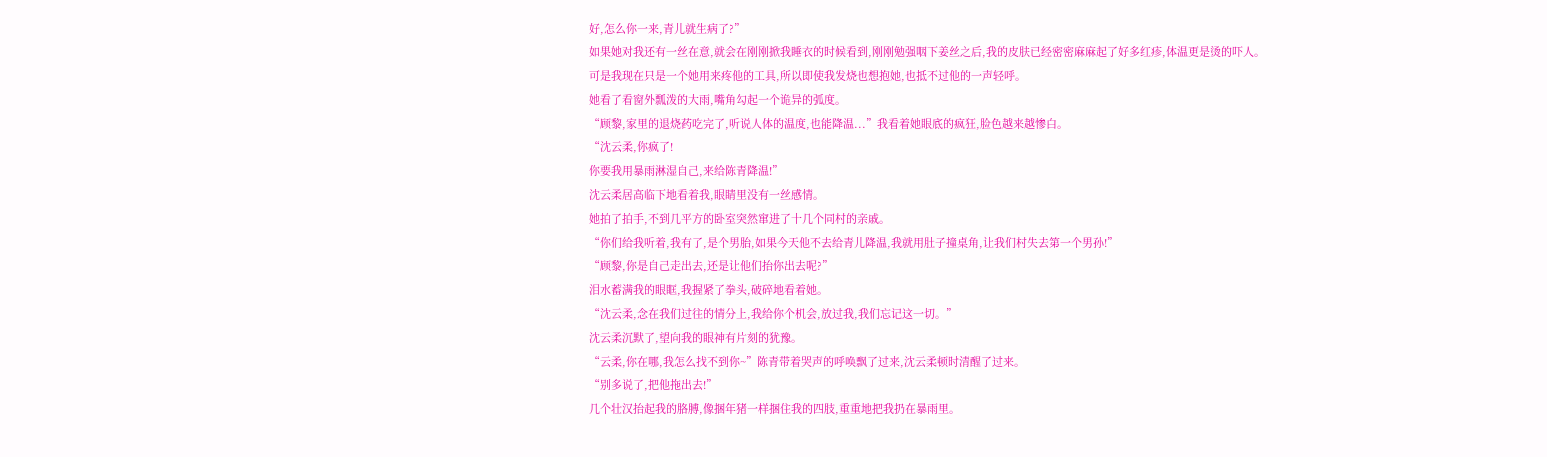好,怎么你一来,青儿就生病了?”
如果她对我还有一丝在意,就会在刚刚掀我睡衣的时候看到,刚刚勉强咽下姜丝之后,我的皮肤已经密密麻麻起了好多红疹,体温更是烫的吓人。
可是我现在只是一个她用来疼他的工具,所以即使我发烧也想抱她,也抵不过他的一声轻呼。
她看了看窗外瓢泼的大雨,嘴角勾起一个诡异的弧度。
“顾黎,家里的退烧药吃完了,听说人体的温度,也能降温...”我看着她眼底的疯狂,脸色越来越惨白。
“沈云柔,你疯了!
你要我用暴雨淋湿自己,来给陈青降温!”
沈云柔居高临下地看着我,眼睛里没有一丝感情。
她拍了拍手,不到几平方的卧室突然窜进了十几个同村的亲戚。
“你们给我听着,我有了,是个男胎,如果今天他不去给青儿降温,我就用肚子撞桌角,让我们村失去第一个男孙!”
“顾黎,你是自己走出去,还是让他们抬你出去呢?”
泪水蓄满我的眼眶,我握紧了拳头,破碎地看着她。
“沈云柔,念在我们过往的情分上,我给你个机会,放过我,我们忘记这一切。”
沈云柔沉默了,望向我的眼神有片刻的犹豫。
“云柔,你在哪,我怎么找不到你~”陈青带着哭声的呼唤飘了过来,沈云柔顿时清醒了过来。
“别多说了,把他拖出去!”
几个壮汉抬起我的胳膊,像捆年猪一样捆住我的四肢,重重地把我扔在暴雨里。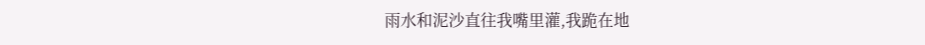雨水和泥沙直往我嘴里灌,我跪在地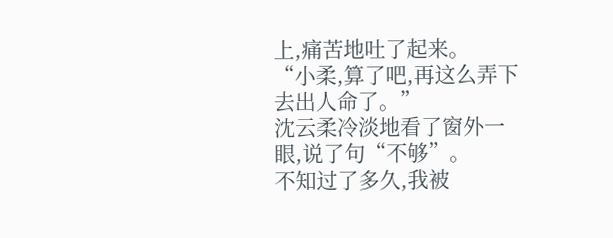上,痛苦地吐了起来。
“小柔,算了吧,再这么弄下去出人命了。”
沈云柔冷淡地看了窗外一眼,说了句“不够”。
不知过了多久,我被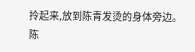拎起来,放到陈青发烫的身体旁边。
陈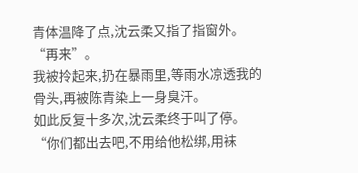青体温降了点,沈云柔又指了指窗外。
“再来”。
我被拎起来,扔在暴雨里,等雨水凉透我的骨头,再被陈青染上一身臭汗。
如此反复十多次,沈云柔终于叫了停。
“你们都出去吧,不用给他松绑,用袜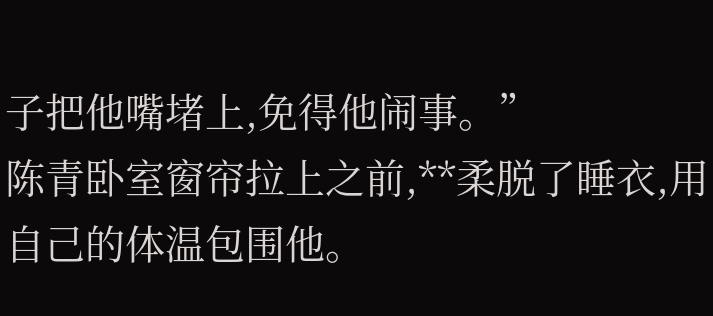子把他嘴堵上,免得他闹事。”
陈青卧室窗帘拉上之前,**柔脱了睡衣,用自己的体温包围他。